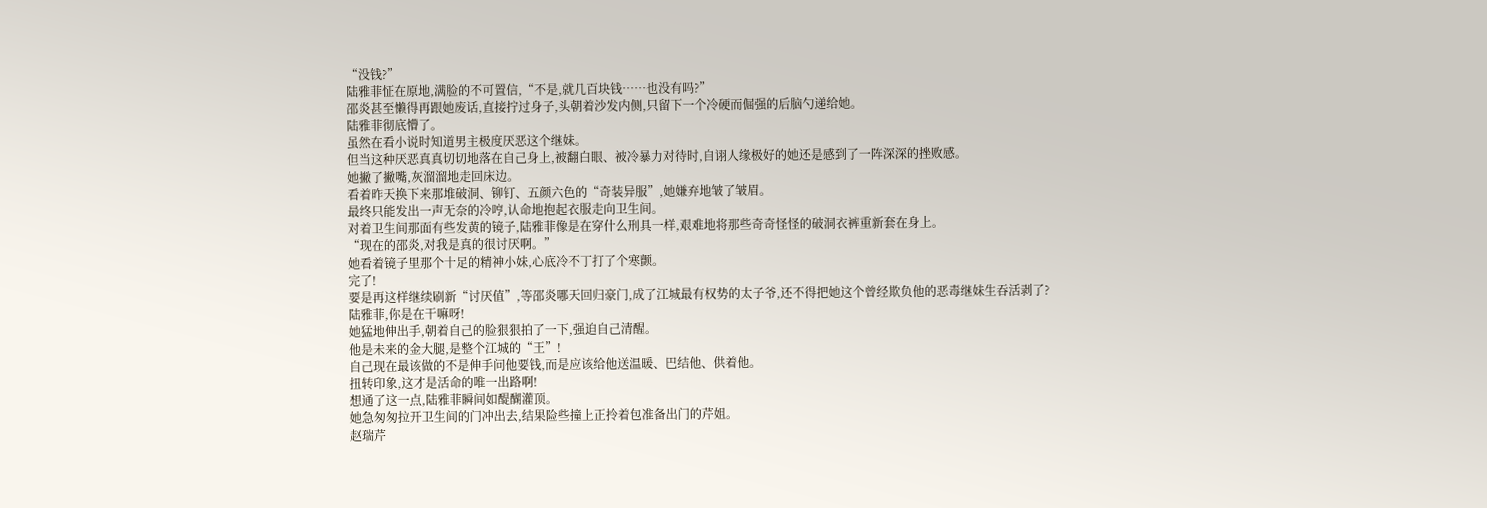“没钱?”
陆雅菲怔在原地,满脸的不可置信,“不是,就几百块钱……也没有吗?”
邵炎甚至懒得再跟她废话,直接拧过身子,头朝着沙发内侧,只留下一个冷硬而倔强的后脑勺递给她。
陆雅菲彻底懵了。
虽然在看小说时知道男主极度厌恶这个继妹。
但当这种厌恶真真切切地落在自己身上,被翻白眼、被冷暴力对待时,自诩人缘极好的她还是感到了一阵深深的挫败感。
她撇了撇嘴,灰溜溜地走回床边。
看着昨天换下来那堆破洞、铆钉、五颜六色的“奇装异服”,她嫌弃地皱了皱眉。
最终只能发出一声无奈的冷哼,认命地抱起衣服走向卫生间。
对着卫生间那面有些发黄的镜子,陆雅菲像是在穿什么刑具一样,艰难地将那些奇奇怪怪的破洞衣裤重新套在身上。
“现在的邵炎,对我是真的很讨厌啊。”
她看着镜子里那个十足的精神小妹,心底冷不丁打了个寒颤。
完了!
要是再这样继续刷新“讨厌值”,等邵炎哪天回归豪门,成了江城最有权势的太子爷,还不得把她这个曾经欺负他的恶毒继妹生吞活剥了?
陆雅菲,你是在干嘛呀!
她猛地伸出手,朝着自己的脸狠狠拍了一下,强迫自己清醒。
他是未来的金大腿,是整个江城的“王”!
自己现在最该做的不是伸手问他要钱,而是应该给他送温暖、巴结他、供着他。
扭转印象,这才是活命的唯一出路啊!
想通了这一点,陆雅菲瞬间如醍醐灌顶。
她急匆匆拉开卫生间的门冲出去,结果险些撞上正拎着包准备出门的芹姐。
赵瑞芹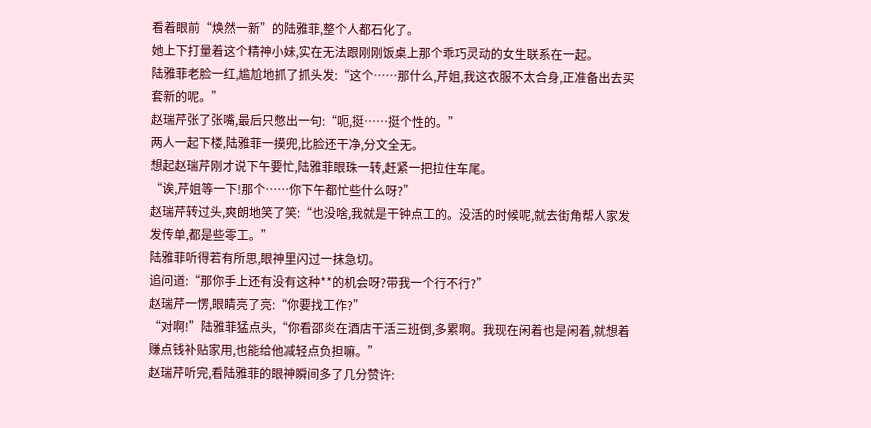看着眼前“焕然一新”的陆雅菲,整个人都石化了。
她上下打量着这个精神小妹,实在无法跟刚刚饭桌上那个乖巧灵动的女生联系在一起。
陆雅菲老脸一红,尴尬地抓了抓头发:“这个……那什么,芹姐,我这衣服不太合身,正准备出去买套新的呢。”
赵瑞芹张了张嘴,最后只憋出一句:“呃,挺……挺个性的。”
两人一起下楼,陆雅菲一摸兜,比脸还干净,分文全无。
想起赵瑞芹刚才说下午要忙,陆雅菲眼珠一转,赶紧一把拉住车尾。
“诶,芹姐等一下!那个……你下午都忙些什么呀?”
赵瑞芹转过头,爽朗地笑了笑:“也没啥,我就是干钟点工的。没活的时候呢,就去街角帮人家发发传单,都是些零工。”
陆雅菲听得若有所思,眼神里闪过一抹急切。
追问道:“那你手上还有没有这种**的机会呀?带我一个行不行?”
赵瑞芹一愣,眼睛亮了亮:“你要找工作?”
“对啊!”陆雅菲猛点头,“你看邵炎在酒店干活三班倒,多累啊。我现在闲着也是闲着,就想着赚点钱补贴家用,也能给他减轻点负担嘛。”
赵瑞芹听完,看陆雅菲的眼神瞬间多了几分赞许: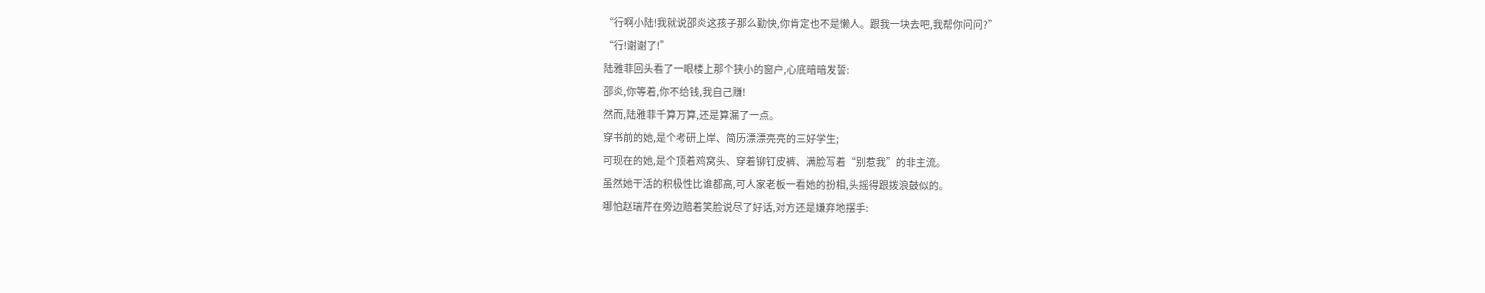“行啊小陆!我就说邵炎这孩子那么勤快,你肯定也不是懒人。跟我一块去吧,我帮你问问?”
“行!谢谢了!”
陆雅菲回头看了一眼楼上那个狭小的窗户,心底暗暗发誓:
邵炎,你等着,你不给钱,我自己赚!
然而,陆雅菲千算万算,还是算漏了一点。
穿书前的她,是个考研上岸、简历漂漂亮亮的三好学生;
可现在的她,是个顶着鸡窝头、穿着铆钉皮裤、满脸写着“别惹我”的非主流。
虽然她干活的积极性比谁都高,可人家老板一看她的扮相,头摇得跟拨浪鼓似的。
哪怕赵瑞芹在旁边赔着笑脸说尽了好话,对方还是嫌弃地摆手: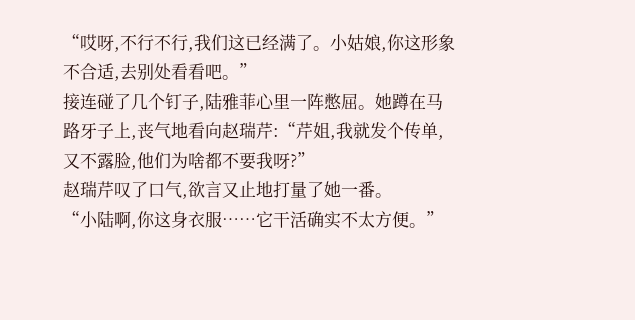“哎呀,不行不行,我们这已经满了。小姑娘,你这形象不合适,去别处看看吧。”
接连碰了几个钉子,陆雅菲心里一阵憋屈。她蹲在马路牙子上,丧气地看向赵瑞芹:“芹姐,我就发个传单,又不露脸,他们为啥都不要我呀?”
赵瑞芹叹了口气,欲言又止地打量了她一番。
“小陆啊,你这身衣服……它干活确实不太方便。”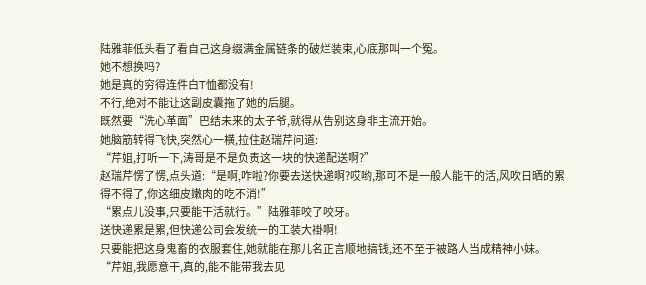陆雅菲低头看了看自己这身缀满金属链条的破烂装束,心底那叫一个冤。
她不想换吗?
她是真的穷得连件白T恤都没有!
不行,绝对不能让这副皮囊拖了她的后腿。
既然要“洗心革面”巴结未来的太子爷,就得从告别这身非主流开始。
她脑筋转得飞快,突然心一横,拉住赵瑞芹问道:
“芹姐,打听一下,涛哥是不是负责这一块的快递配送啊?”
赵瑞芹愣了愣,点头道:“是啊,咋啦?你要去送快递啊?哎哟,那可不是一般人能干的活,风吹日晒的累得不得了,你这细皮嫩肉的吃不消!”
“累点儿没事,只要能干活就行。”陆雅菲咬了咬牙。
送快递累是累,但快递公司会发统一的工装大褂啊!
只要能把这身鬼畜的衣服套住,她就能在那儿名正言顺地搞钱,还不至于被路人当成精神小妹。
“芹姐,我愿意干,真的,能不能带我去见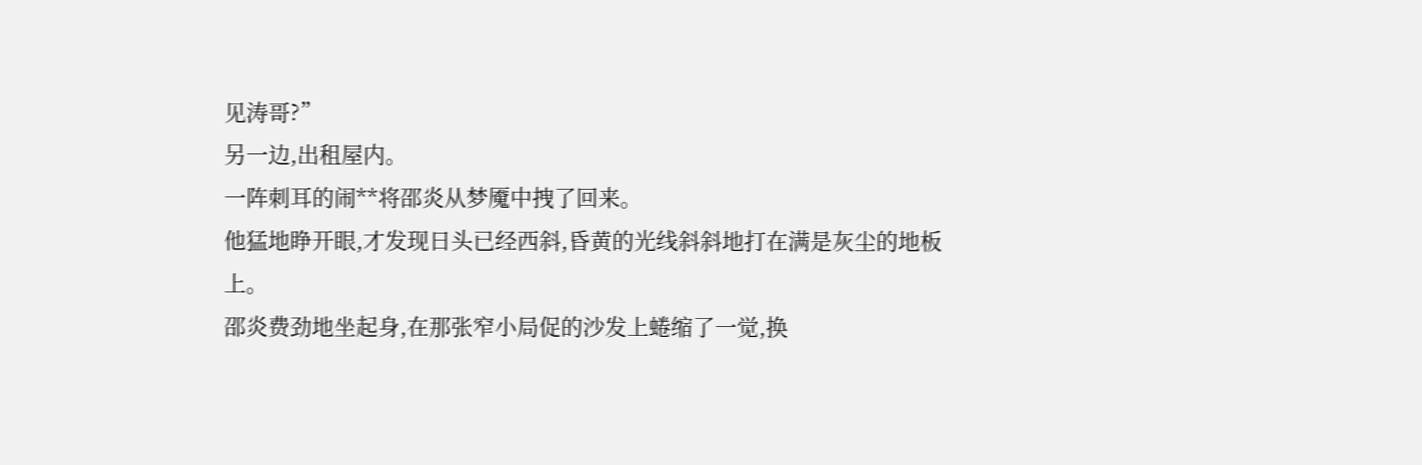见涛哥?”
另一边,出租屋内。
一阵刺耳的闹**将邵炎从梦魇中拽了回来。
他猛地睁开眼,才发现日头已经西斜,昏黄的光线斜斜地打在满是灰尘的地板上。
邵炎费劲地坐起身,在那张窄小局促的沙发上蜷缩了一觉,换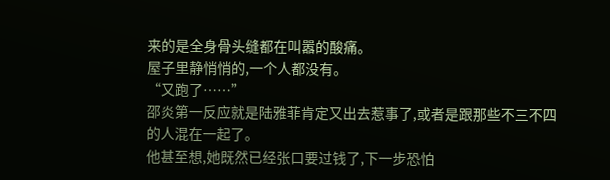来的是全身骨头缝都在叫嚣的酸痛。
屋子里静悄悄的,一个人都没有。
“又跑了……”
邵炎第一反应就是陆雅菲肯定又出去惹事了,或者是跟那些不三不四的人混在一起了。
他甚至想,她既然已经张口要过钱了,下一步恐怕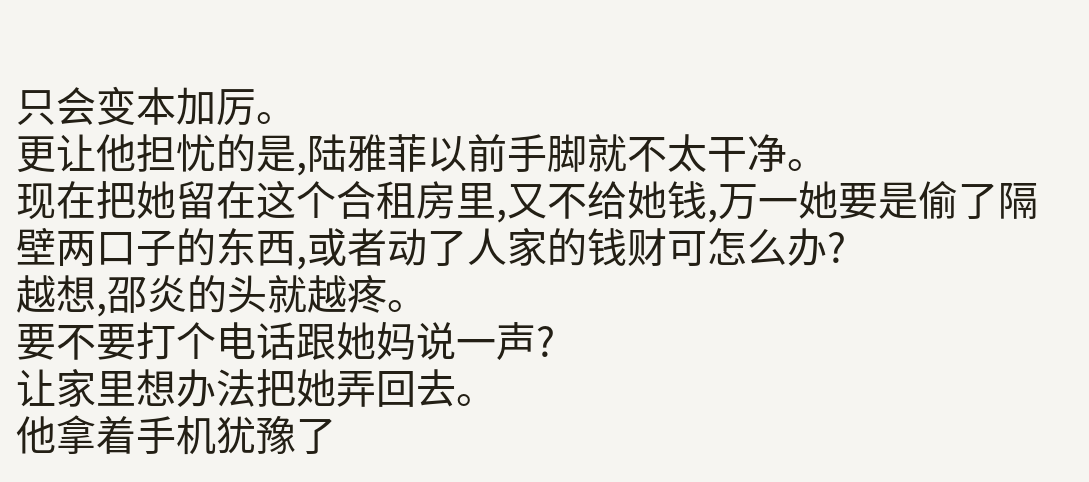只会变本加厉。
更让他担忧的是,陆雅菲以前手脚就不太干净。
现在把她留在这个合租房里,又不给她钱,万一她要是偷了隔壁两口子的东西,或者动了人家的钱财可怎么办?
越想,邵炎的头就越疼。
要不要打个电话跟她妈说一声?
让家里想办法把她弄回去。
他拿着手机犹豫了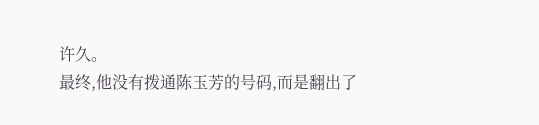许久。
最终,他没有拨通陈玉芳的号码,而是翻出了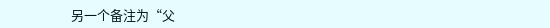另一个备注为“父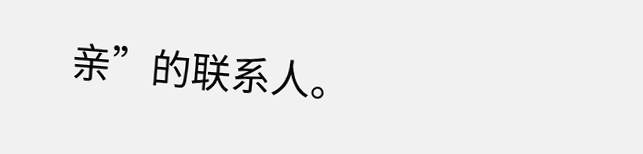亲”的联系人。